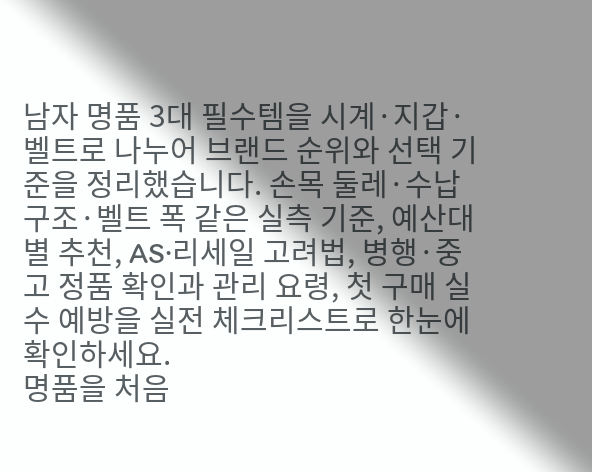남자 명품 3대 필수템을 시계·지갑·벨트로 나누어 브랜드 순위와 선택 기준을 정리했습니다. 손목 둘레·수납 구조·벨트 폭 같은 실측 기준, 예산대별 추천, AS·리세일 고려법, 병행·중고 정품 확인과 관리 요령, 첫 구매 실수 예방을 실전 체크리스트로 한눈에 확인하세요.
명품을 처음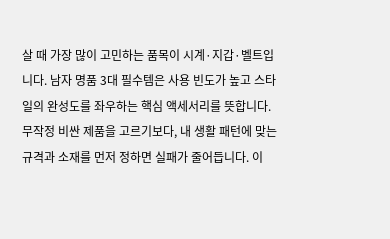살 때 가장 많이 고민하는 품목이 시계·지갑·벨트입니다. 남자 명품 3대 필수템은 사용 빈도가 높고 스타일의 완성도를 좌우하는 핵심 액세서리를 뜻합니다. 무작정 비싼 제품을 고르기보다, 내 생활 패턴에 맞는 규격과 소재를 먼저 정하면 실패가 줄어듭니다. 이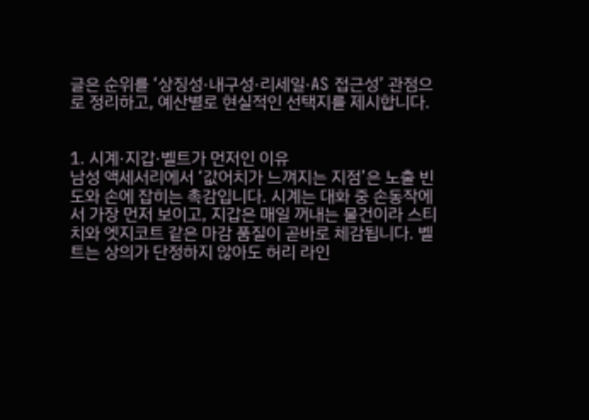글은 순위를 ‘상징성·내구성·리세일·AS 접근성’ 관점으로 정리하고, 예산별로 현실적인 선택지를 제시합니다.


1. 시계·지갑·벨트가 먼저인 이유
남성 액세서리에서 ‘값어치가 느껴지는 지점’은 노출 빈도와 손에 잡히는 촉감입니다. 시계는 대화 중 손동작에서 가장 먼저 보이고, 지갑은 매일 꺼내는 물건이라 스티치와 엣지코트 같은 마감 품질이 곧바로 체감됩니다. 벨트는 상의가 단정하지 않아도 허리 라인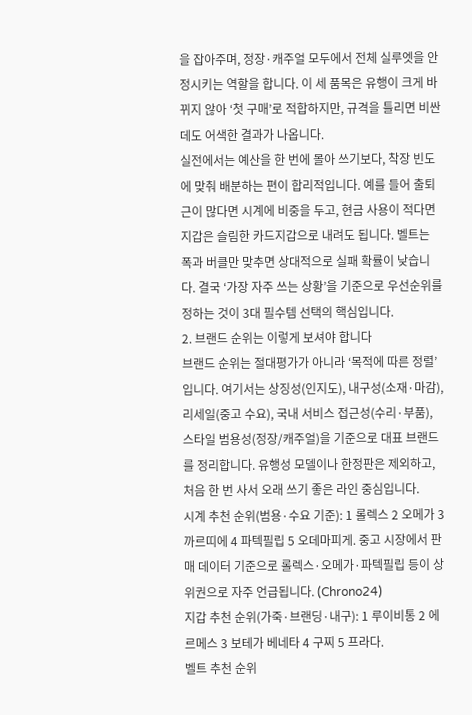을 잡아주며, 정장·캐주얼 모두에서 전체 실루엣을 안정시키는 역할을 합니다. 이 세 품목은 유행이 크게 바뀌지 않아 ‘첫 구매’로 적합하지만, 규격을 틀리면 비싼데도 어색한 결과가 나옵니다.
실전에서는 예산을 한 번에 몰아 쓰기보다, 착장 빈도에 맞춰 배분하는 편이 합리적입니다. 예를 들어 출퇴근이 많다면 시계에 비중을 두고, 현금 사용이 적다면 지갑은 슬림한 카드지갑으로 내려도 됩니다. 벨트는 폭과 버클만 맞추면 상대적으로 실패 확률이 낮습니다. 결국 ‘가장 자주 쓰는 상황’을 기준으로 우선순위를 정하는 것이 3대 필수템 선택의 핵심입니다.
2. 브랜드 순위는 이렇게 보셔야 합니다
브랜드 순위는 절대평가가 아니라 ‘목적에 따른 정렬’입니다. 여기서는 상징성(인지도), 내구성(소재·마감), 리세일(중고 수요), 국내 서비스 접근성(수리·부품), 스타일 범용성(정장/캐주얼)을 기준으로 대표 브랜드를 정리합니다. 유행성 모델이나 한정판은 제외하고, 처음 한 번 사서 오래 쓰기 좋은 라인 중심입니다.
시계 추천 순위(범용·수요 기준): 1 롤렉스 2 오메가 3 까르띠에 4 파텍필립 5 오데마피게. 중고 시장에서 판매 데이터 기준으로 롤렉스·오메가·파텍필립 등이 상위권으로 자주 언급됩니다. (Chrono24)
지갑 추천 순위(가죽·브랜딩·내구): 1 루이비통 2 에르메스 3 보테가 베네타 4 구찌 5 프라다.
벨트 추천 순위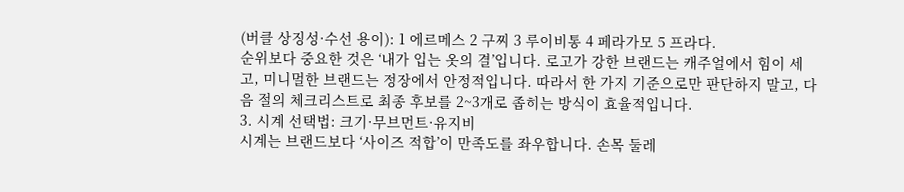(버클 상징성·수선 용이): 1 에르메스 2 구찌 3 루이비통 4 페라가모 5 프라다.
순위보다 중요한 것은 ‘내가 입는 옷의 결’입니다. 로고가 강한 브랜드는 캐주얼에서 힘이 세고, 미니멀한 브랜드는 정장에서 안정적입니다. 따라서 한 가지 기준으로만 판단하지 말고, 다음 절의 체크리스트로 최종 후보를 2~3개로 좁히는 방식이 효율적입니다.
3. 시계 선택법: 크기·무브먼트·유지비
시계는 브랜드보다 ‘사이즈 적합’이 만족도를 좌우합니다. 손목 둘레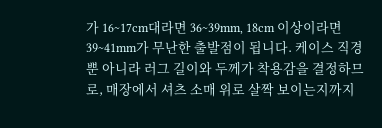가 16~17cm대라면 36~39mm, 18cm 이상이라면 39~41mm가 무난한 출발점이 됩니다. 케이스 직경뿐 아니라 러그 길이와 두께가 착용감을 결정하므로, 매장에서 셔츠 소매 위로 살짝 보이는지까지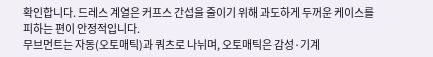확인합니다. 드레스 계열은 커프스 간섭을 줄이기 위해 과도하게 두꺼운 케이스를 피하는 편이 안정적입니다.
무브먼트는 자동(오토매틱)과 쿼츠로 나뉘며, 오토매틱은 감성·기계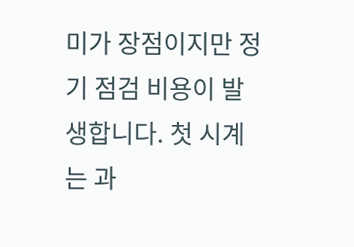미가 장점이지만 정기 점검 비용이 발생합니다. 첫 시계는 과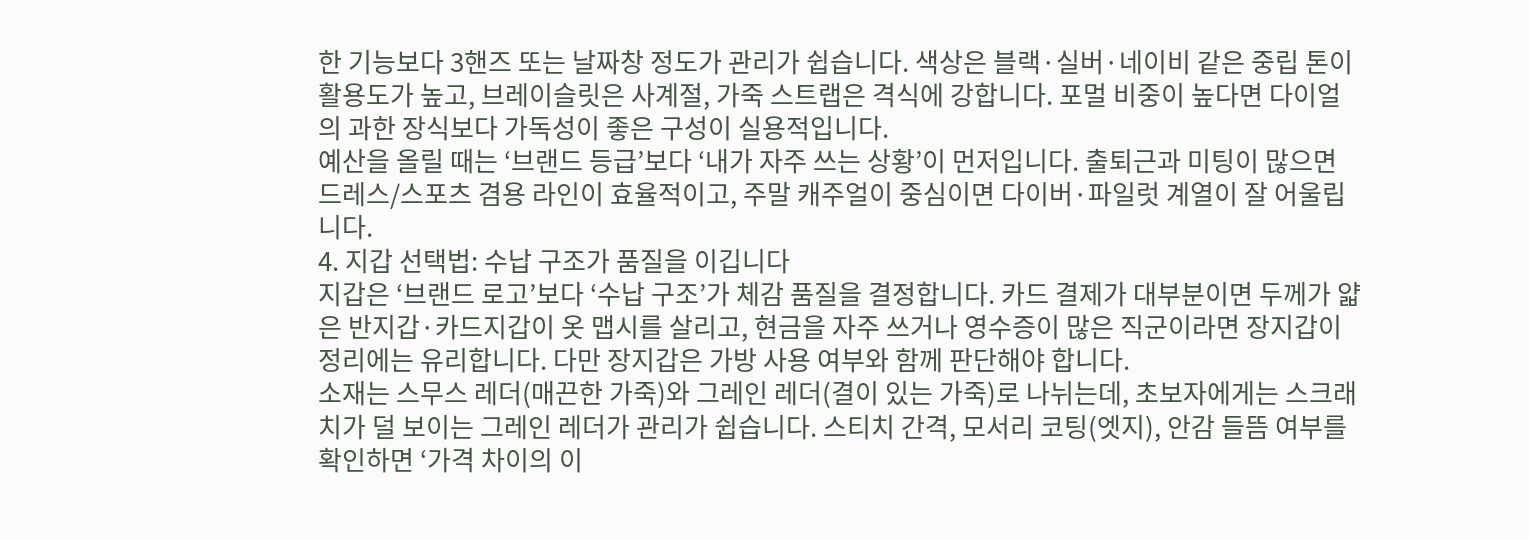한 기능보다 3핸즈 또는 날짜창 정도가 관리가 쉽습니다. 색상은 블랙·실버·네이비 같은 중립 톤이 활용도가 높고, 브레이슬릿은 사계절, 가죽 스트랩은 격식에 강합니다. 포멀 비중이 높다면 다이얼의 과한 장식보다 가독성이 좋은 구성이 실용적입니다.
예산을 올릴 때는 ‘브랜드 등급’보다 ‘내가 자주 쓰는 상황’이 먼저입니다. 출퇴근과 미팅이 많으면 드레스/스포츠 겸용 라인이 효율적이고, 주말 캐주얼이 중심이면 다이버·파일럿 계열이 잘 어울립니다.
4. 지갑 선택법: 수납 구조가 품질을 이깁니다
지갑은 ‘브랜드 로고’보다 ‘수납 구조’가 체감 품질을 결정합니다. 카드 결제가 대부분이면 두께가 얇은 반지갑·카드지갑이 옷 맵시를 살리고, 현금을 자주 쓰거나 영수증이 많은 직군이라면 장지갑이 정리에는 유리합니다. 다만 장지갑은 가방 사용 여부와 함께 판단해야 합니다.
소재는 스무스 레더(매끈한 가죽)와 그레인 레더(결이 있는 가죽)로 나뉘는데, 초보자에게는 스크래치가 덜 보이는 그레인 레더가 관리가 쉽습니다. 스티치 간격, 모서리 코팅(엣지), 안감 들뜸 여부를 확인하면 ‘가격 차이의 이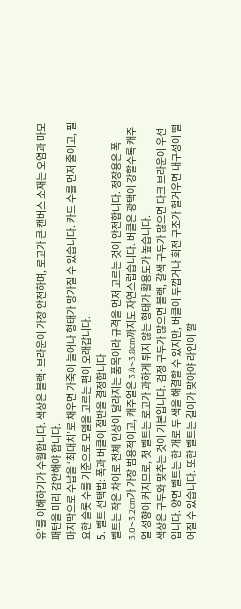유’를 이해하기가 수월합니다. 색상은 블랙·브라운이 가장 안전하며, 로고가 큰 캔버스 소재는 오염과 마모 패턴을 미리 감안해야 합니다.
마지막으로 수납을 ‘최대치’로 채우면 가죽이 늘어나 형태가 망가질 수 있습니다. 카드 수를 먼저 줄이고, 필요한 슬롯 수를 기준으로 모델을 고르는 편이 오래갑니다.
5. 벨트 선택법: 폭과 버클이 절반을 결정합니다
벨트는 작은 차이로 전체 인상이 달라지는 품목이라 규격을 먼저 고르는 것이 안전합니다. 정장용은 폭 3.0~3.2cm가 가장 범용적이고, 캐주얼은 3.4~3.8cm까지도 자연스럽습니다. 버클은 광택이 강할수록 캐주얼 성향이 커지므로, 첫 벨트는 로고가 과하게 튀지 않는 형태가 활용도가 높습니다.
색상은 구두와 맞추는 것이 기본입니다. 검정 구두가 많으면 블랙, 갈색 구두가 많으면 다크 브라운이 우선입니다. 양면 벨트는 한 개로 두 색을 해결할 수 있지만, 버클이 두껍거나 회전 구조가 헐거우면 내구성이 떨어질 수 있습니다. 또한 벨트는 길이가 맞아야 라인이 깔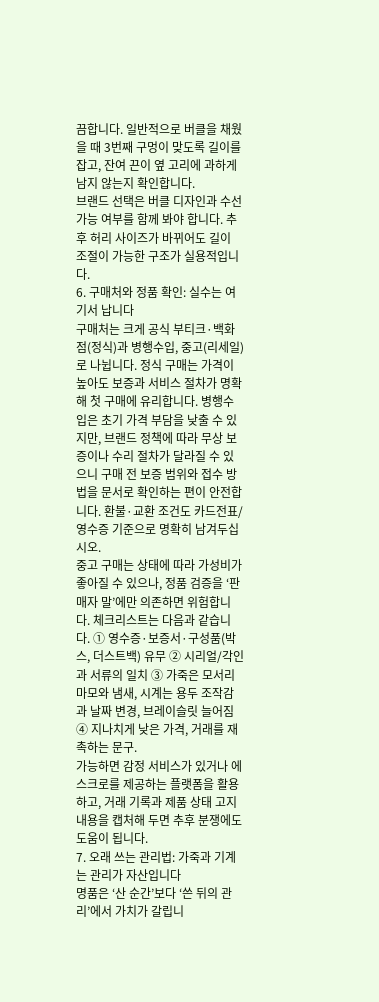끔합니다. 일반적으로 버클을 채웠을 때 3번째 구멍이 맞도록 길이를 잡고, 잔여 끈이 옆 고리에 과하게 남지 않는지 확인합니다.
브랜드 선택은 버클 디자인과 수선 가능 여부를 함께 봐야 합니다. 추후 허리 사이즈가 바뀌어도 길이 조절이 가능한 구조가 실용적입니다.
6. 구매처와 정품 확인: 실수는 여기서 납니다
구매처는 크게 공식 부티크·백화점(정식)과 병행수입, 중고(리세일)로 나뉩니다. 정식 구매는 가격이 높아도 보증과 서비스 절차가 명확해 첫 구매에 유리합니다. 병행수입은 초기 가격 부담을 낮출 수 있지만, 브랜드 정책에 따라 무상 보증이나 수리 절차가 달라질 수 있으니 구매 전 보증 범위와 접수 방법을 문서로 확인하는 편이 안전합니다. 환불·교환 조건도 카드전표/영수증 기준으로 명확히 남겨두십시오.
중고 구매는 상태에 따라 가성비가 좋아질 수 있으나, 정품 검증을 ‘판매자 말’에만 의존하면 위험합니다. 체크리스트는 다음과 같습니다. ① 영수증·보증서·구성품(박스, 더스트백) 유무 ② 시리얼/각인과 서류의 일치 ③ 가죽은 모서리 마모와 냄새, 시계는 용두 조작감과 날짜 변경, 브레이슬릿 늘어짐 ④ 지나치게 낮은 가격, 거래를 재촉하는 문구.
가능하면 감정 서비스가 있거나 에스크로를 제공하는 플랫폼을 활용하고, 거래 기록과 제품 상태 고지 내용을 캡처해 두면 추후 분쟁에도 도움이 됩니다.
7. 오래 쓰는 관리법: 가죽과 기계는 관리가 자산입니다
명품은 ‘산 순간’보다 ‘쓴 뒤의 관리’에서 가치가 갈립니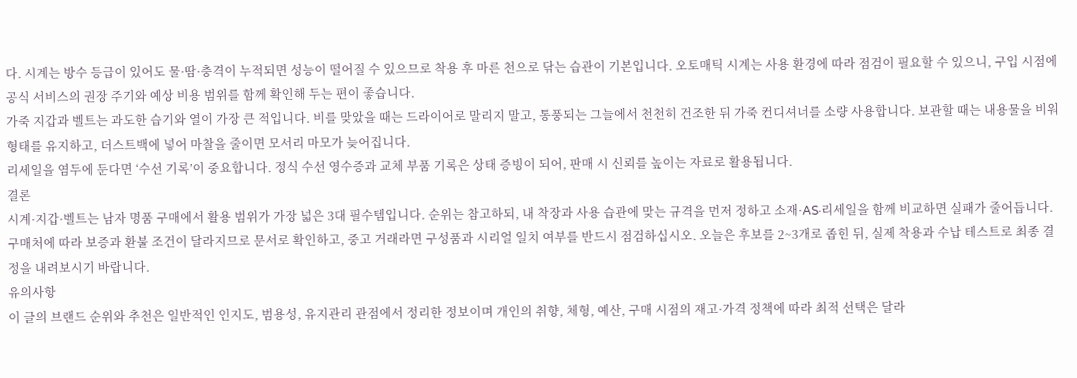다. 시계는 방수 등급이 있어도 물·땀·충격이 누적되면 성능이 떨어질 수 있으므로 착용 후 마른 천으로 닦는 습관이 기본입니다. 오토매틱 시계는 사용 환경에 따라 점검이 필요할 수 있으니, 구입 시점에 공식 서비스의 권장 주기와 예상 비용 범위를 함께 확인해 두는 편이 좋습니다.
가죽 지갑과 벨트는 과도한 습기와 열이 가장 큰 적입니다. 비를 맞았을 때는 드라이어로 말리지 말고, 통풍되는 그늘에서 천천히 건조한 뒤 가죽 컨디셔너를 소량 사용합니다. 보관할 때는 내용물을 비워 형태를 유지하고, 더스트백에 넣어 마찰을 줄이면 모서리 마모가 늦어집니다.
리세일을 염두에 둔다면 ‘수선 기록’이 중요합니다. 정식 수선 영수증과 교체 부품 기록은 상태 증빙이 되어, 판매 시 신뢰를 높이는 자료로 활용됩니다.
결론
시계·지갑·벨트는 남자 명품 구매에서 활용 범위가 가장 넓은 3대 필수템입니다. 순위는 참고하되, 내 착장과 사용 습관에 맞는 규격을 먼저 정하고 소재·AS·리세일을 함께 비교하면 실패가 줄어듭니다. 구매처에 따라 보증과 환불 조건이 달라지므로 문서로 확인하고, 중고 거래라면 구성품과 시리얼 일치 여부를 반드시 점검하십시오. 오늘은 후보를 2~3개로 좁힌 뒤, 실제 착용과 수납 테스트로 최종 결정을 내려보시기 바랍니다.
유의사항
이 글의 브랜드 순위와 추천은 일반적인 인지도, 범용성, 유지관리 관점에서 정리한 정보이며 개인의 취향, 체형, 예산, 구매 시점의 재고·가격 정책에 따라 최적 선택은 달라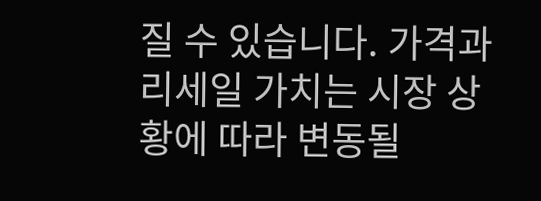질 수 있습니다. 가격과 리세일 가치는 시장 상황에 따라 변동될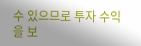수 있으므로 투자 수익을 보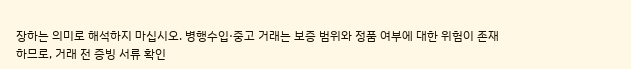장하는 의미로 해석하지 마십시오. 병행수입·중고 거래는 보증 범위와 정품 여부에 대한 위험이 존재하므로, 거래 전 증빙 서류 확인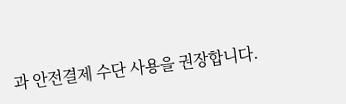과 안전결제 수단 사용을 권장합니다.